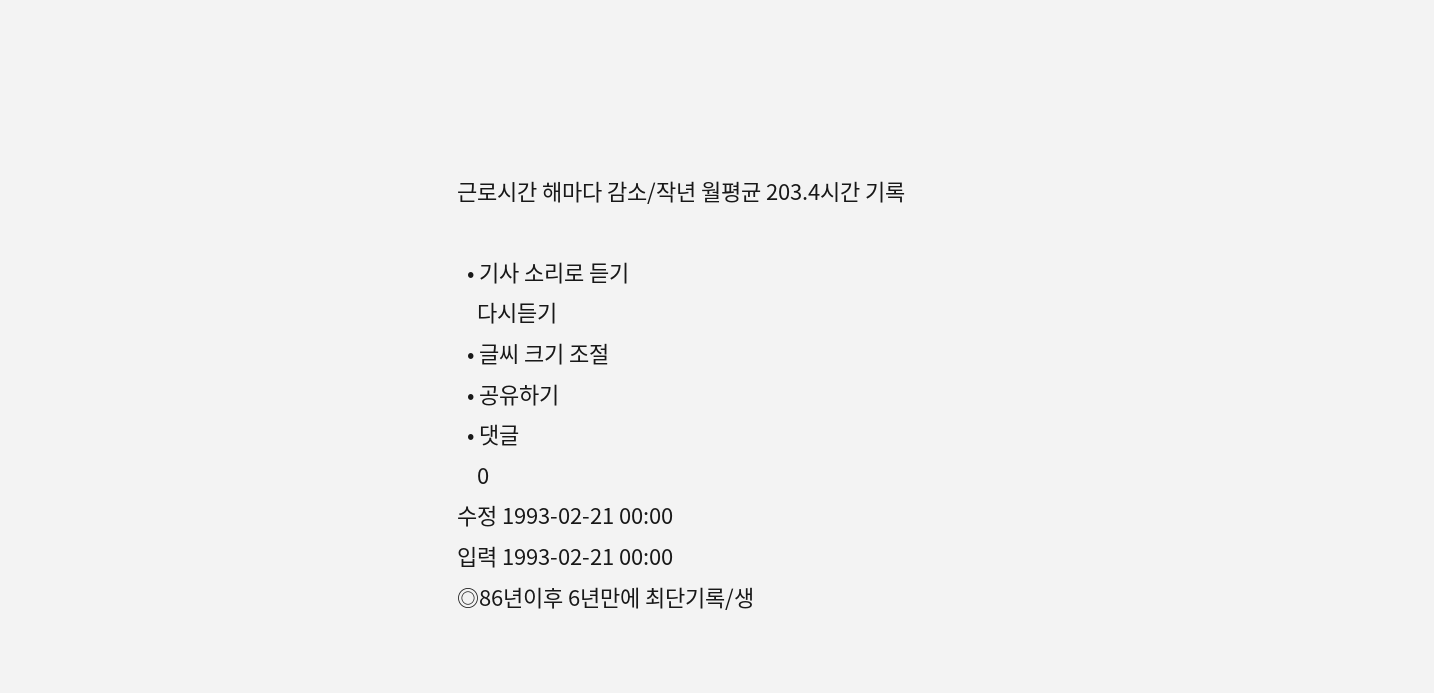근로시간 해마다 감소/작년 월평균 203.4시간 기록

  • 기사 소리로 듣기
    다시듣기
  • 글씨 크기 조절
  • 공유하기
  • 댓글
    0
수정 1993-02-21 00:00
입력 1993-02-21 00:00
◎86년이후 6년만에 최단기록/생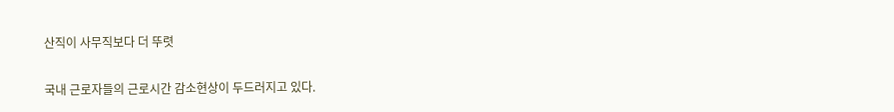산직이 사무직보다 더 뚜렷

국내 근로자들의 근로시간 감소현상이 두드러지고 있다.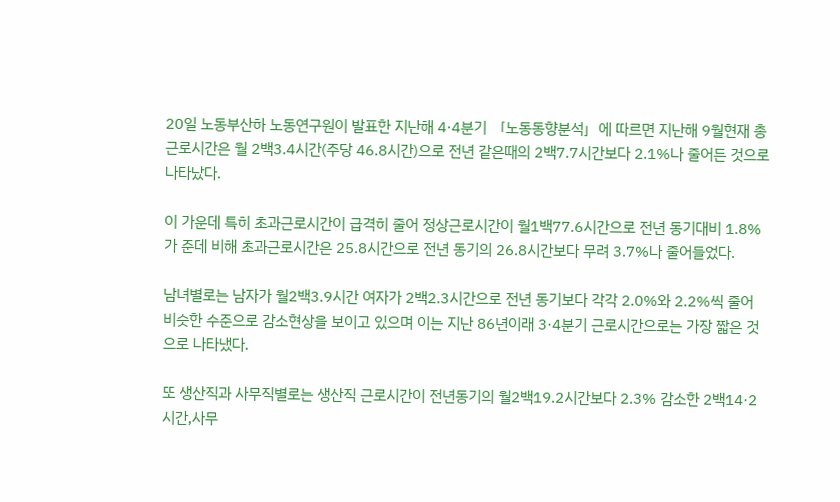20일 노동부산하 노동연구원이 발표한 지난해 4·4분기 「노동동향분석」에 따르면 지난해 9월현재 총근로시간은 월 2백3.4시간(주당 46.8시간)으로 전년 같은때의 2백7.7시간보다 2.1%나 줄어든 것으로 나타났다.

이 가운데 특히 초과근로시간이 급격히 줄어 정상근로시간이 월1백77.6시간으로 전년 동기대비 1.8%가 준데 비해 초과근로시간은 25.8시간으로 전년 동기의 26.8시간보다 무려 3.7%나 줄어들었다.

남녀별로는 남자가 월2백3.9시간 여자가 2백2.3시간으로 전년 동기보다 각각 2.0%와 2.2%씩 줄어 비슷한 수준으로 감소현상을 보이고 있으며 이는 지난 86년이래 3·4분기 근로시간으로는 가장 짧은 것으로 나타냈다.

또 생산직과 사무직별로는 생산직 근로시간이 전년동기의 월2백19.2시간보다 2.3% 감소한 2백14·2시간,사무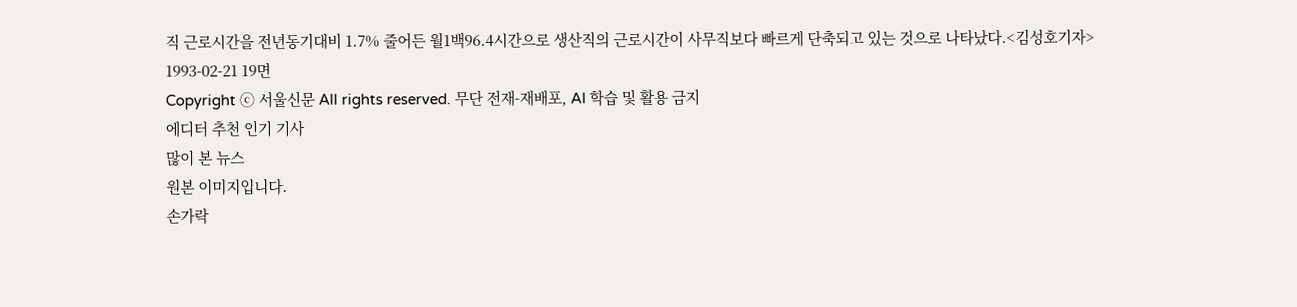직 근로시간을 전년동기대비 1.7% 줄어든 월1백96.4시간으로 생산직의 근로시간이 사무직보다 빠르게 단축되고 있는 것으로 나타났다.<김성호기자>
1993-02-21 19면
Copyright ⓒ 서울신문 All rights reserved. 무단 전재-재배포, AI 학습 및 활용 금지
에디터 추천 인기 기사
많이 본 뉴스
원본 이미지입니다.
손가락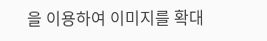을 이용하여 이미지를 확대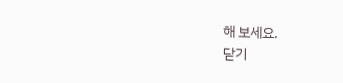해 보세요.
닫기